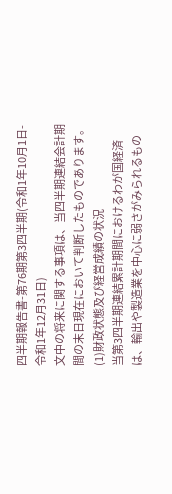四半期報告書-第76期第3四半期(令和1年10月1日-令和1年12月31日)
文中の将来に関する事項は、当四半期連結会計期間の末日現在において判断したものであります。
(1)財政状態及び経営成績の状況
当第3四半期連結累計期間におけるわが国経済は、輸出や製造業を中心に弱さがみられるもの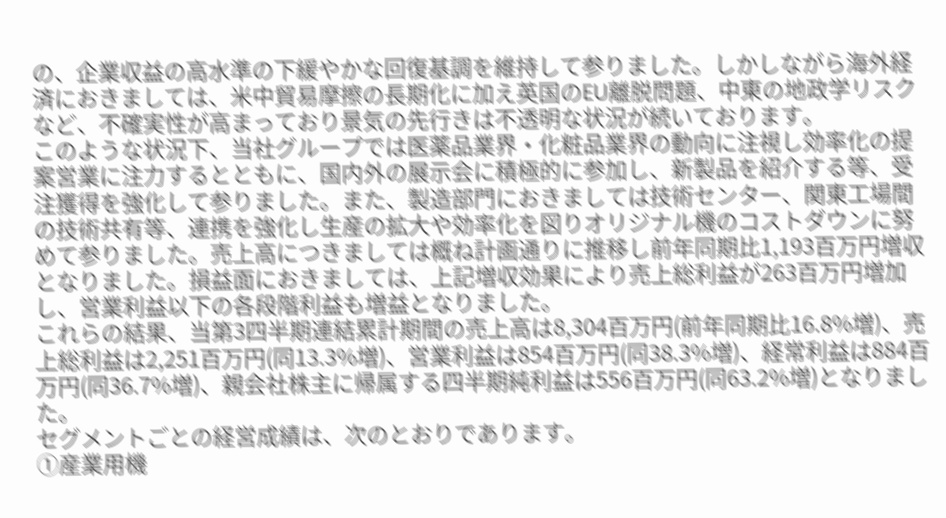の、企業収益の高水準の下緩やかな回復基調を維持して参りました。しかしながら海外経済におきましては、米中貿易摩擦の長期化に加え英国のEU離脱問題、中東の地政学リスクなど、不確実性が高まっており景気の先行きは不透明な状況が続いております。
このような状況下、当社グループでは医薬品業界・化粧品業界の動向に注視し効率化の提案営業に注力するとともに、国内外の展示会に積極的に参加し、新製品を紹介する等、受注獲得を強化して参りました。また、製造部門におきましては技術センター、関東工場間の技術共有等、連携を強化し生産の拡大や効率化を図りオリジナル機のコストダウンに努めて参りました。売上高につきましては概ね計画通りに推移し前年同期比1,193百万円増収となりました。損益面におきましては、上記増収効果により売上総利益が263百万円増加し、営業利益以下の各段階利益も増益となりました。
これらの結果、当第3四半期連結累計期間の売上高は8,304百万円(前年同期比16.8%増)、売上総利益は2,251百万円(同13.3%増)、営業利益は854百万円(同38.3%増)、経常利益は884百万円(同36.7%増)、親会社株主に帰属する四半期純利益は556百万円(同63.2%増)となりました。
セグメントごとの経営成績は、次のとおりであります。
①産業用機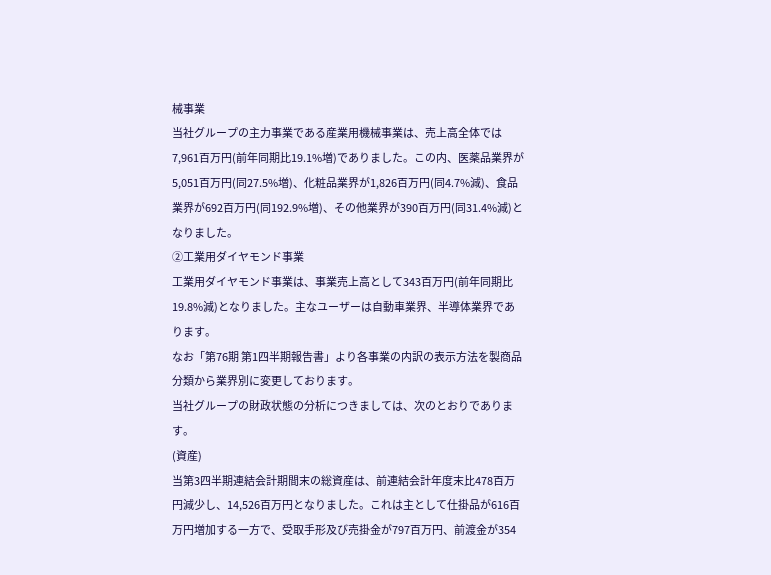械事業
当社グループの主力事業である産業用機械事業は、売上高全体では7,961百万円(前年同期比19.1%増)でありました。この内、医薬品業界が5,051百万円(同27.5%増)、化粧品業界が1,826百万円(同4.7%減)、食品業界が692百万円(同192.9%増)、その他業界が390百万円(同31.4%減)となりました。
②工業用ダイヤモンド事業
工業用ダイヤモンド事業は、事業売上高として343百万円(前年同期比19.8%減)となりました。主なユーザーは自動車業界、半導体業界であります。
なお「第76期 第1四半期報告書」より各事業の内訳の表示方法を製商品分類から業界別に変更しております。
当社グループの財政状態の分析につきましては、次のとおりであります。
(資産)
当第3四半期連結会計期間末の総資産は、前連結会計年度末比478百万円減少し、14,526百万円となりました。これは主として仕掛品が616百万円増加する一方で、受取手形及び売掛金が797百万円、前渡金が354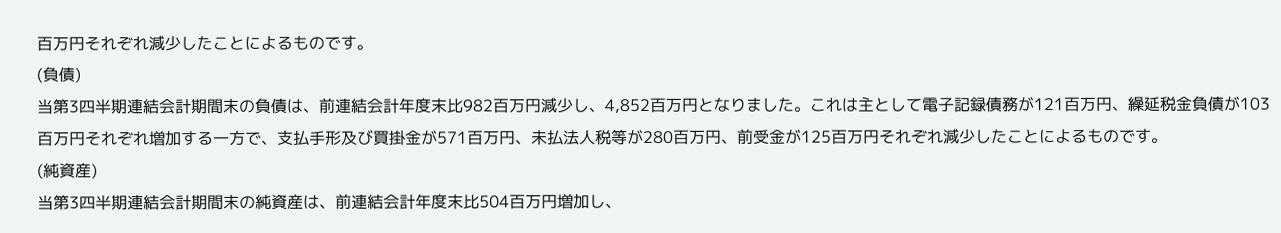百万円それぞれ減少したことによるものです。
(負債)
当第3四半期連結会計期間末の負債は、前連結会計年度末比982百万円減少し、4,852百万円となりました。これは主として電子記録債務が121百万円、繰延税金負債が103百万円それぞれ増加する一方で、支払手形及び買掛金が571百万円、未払法人税等が280百万円、前受金が125百万円それぞれ減少したことによるものです。
(純資産)
当第3四半期連結会計期間末の純資産は、前連結会計年度末比504百万円増加し、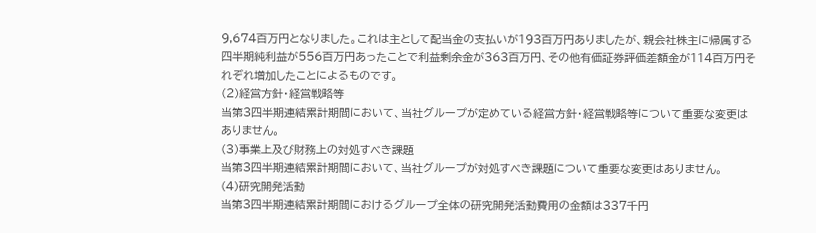9,674百万円となりました。これは主として配当金の支払いが193百万円ありましたが、親会社株主に帰属する四半期純利益が556百万円あったことで利益剰余金が363百万円、その他有価証券評価差額金が114百万円それぞれ増加したことによるものです。
(2)経営方針・経営戦略等
当第3四半期連結累計期間において、当社グループが定めている経営方針・経営戦略等について重要な変更はありません。
(3)事業上及び財務上の対処すべき課題
当第3四半期連結累計期間において、当社グループが対処すべき課題について重要な変更はありません。
(4)研究開発活動
当第3四半期連結累計期間におけるグループ全体の研究開発活動費用の金額は337千円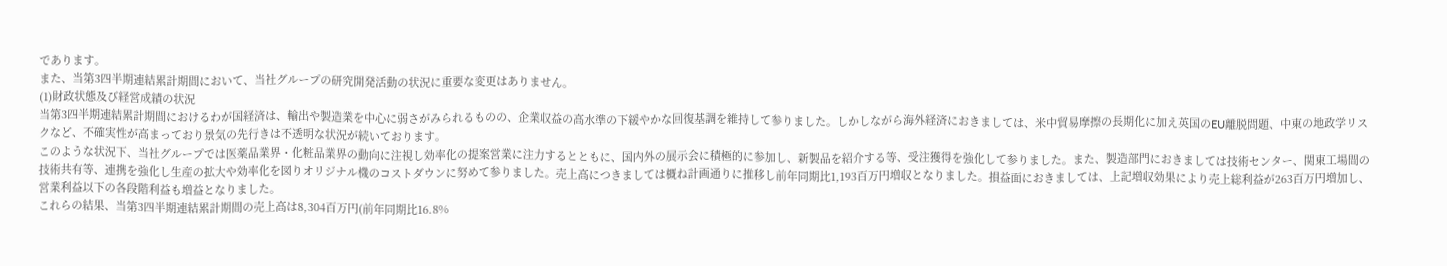であります。
また、当第3四半期連結累計期間において、当社グループの研究開発活動の状況に重要な変更はありません。
(1)財政状態及び経営成績の状況
当第3四半期連結累計期間におけるわが国経済は、輸出や製造業を中心に弱さがみられるものの、企業収益の高水準の下緩やかな回復基調を維持して参りました。しかしながら海外経済におきましては、米中貿易摩擦の長期化に加え英国のEU離脱問題、中東の地政学リスクなど、不確実性が高まっており景気の先行きは不透明な状況が続いております。
このような状況下、当社グループでは医薬品業界・化粧品業界の動向に注視し効率化の提案営業に注力するとともに、国内外の展示会に積極的に参加し、新製品を紹介する等、受注獲得を強化して参りました。また、製造部門におきましては技術センター、関東工場間の技術共有等、連携を強化し生産の拡大や効率化を図りオリジナル機のコストダウンに努めて参りました。売上高につきましては概ね計画通りに推移し前年同期比1,193百万円増収となりました。損益面におきましては、上記増収効果により売上総利益が263百万円増加し、営業利益以下の各段階利益も増益となりました。
これらの結果、当第3四半期連結累計期間の売上高は8,304百万円(前年同期比16.8%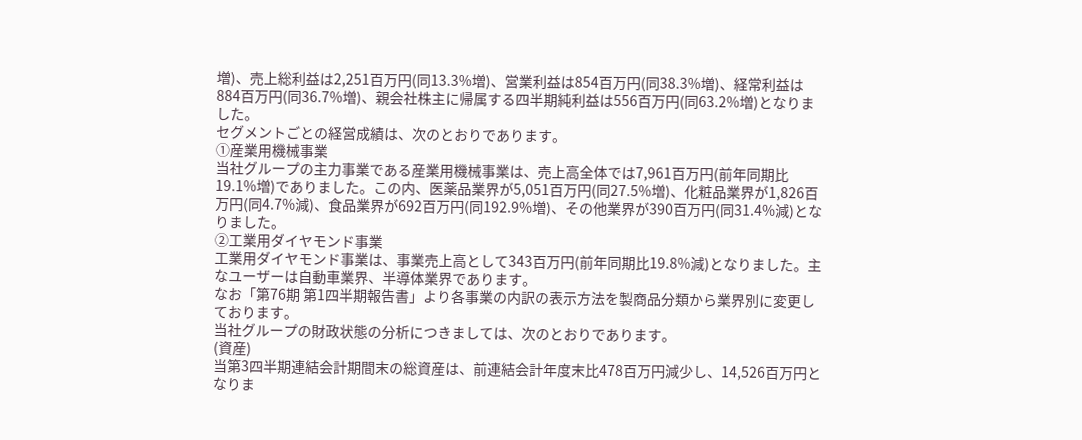増)、売上総利益は2,251百万円(同13.3%増)、営業利益は854百万円(同38.3%増)、経常利益は884百万円(同36.7%増)、親会社株主に帰属する四半期純利益は556百万円(同63.2%増)となりました。
セグメントごとの経営成績は、次のとおりであります。
①産業用機械事業
当社グループの主力事業である産業用機械事業は、売上高全体では7,961百万円(前年同期比19.1%増)でありました。この内、医薬品業界が5,051百万円(同27.5%増)、化粧品業界が1,826百万円(同4.7%減)、食品業界が692百万円(同192.9%増)、その他業界が390百万円(同31.4%減)となりました。
②工業用ダイヤモンド事業
工業用ダイヤモンド事業は、事業売上高として343百万円(前年同期比19.8%減)となりました。主なユーザーは自動車業界、半導体業界であります。
なお「第76期 第1四半期報告書」より各事業の内訳の表示方法を製商品分類から業界別に変更しております。
当社グループの財政状態の分析につきましては、次のとおりであります。
(資産)
当第3四半期連結会計期間末の総資産は、前連結会計年度末比478百万円減少し、14,526百万円となりま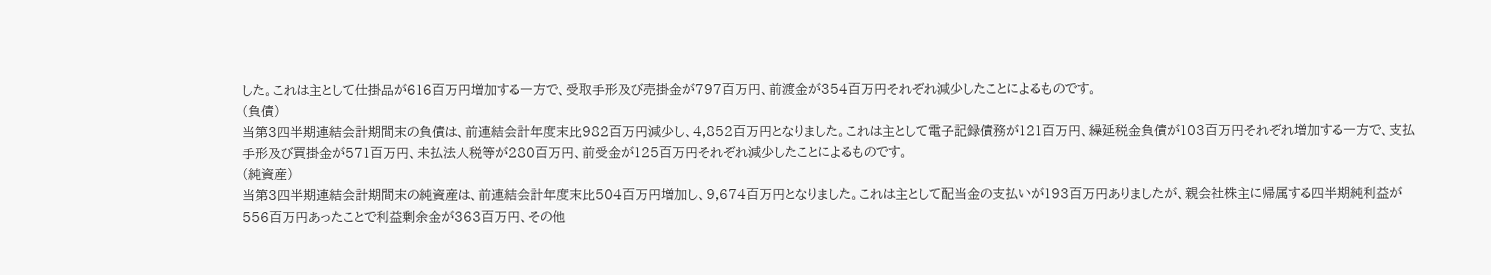した。これは主として仕掛品が616百万円増加する一方で、受取手形及び売掛金が797百万円、前渡金が354百万円それぞれ減少したことによるものです。
(負債)
当第3四半期連結会計期間末の負債は、前連結会計年度末比982百万円減少し、4,852百万円となりました。これは主として電子記録債務が121百万円、繰延税金負債が103百万円それぞれ増加する一方で、支払手形及び買掛金が571百万円、未払法人税等が280百万円、前受金が125百万円それぞれ減少したことによるものです。
(純資産)
当第3四半期連結会計期間末の純資産は、前連結会計年度末比504百万円増加し、9,674百万円となりました。これは主として配当金の支払いが193百万円ありましたが、親会社株主に帰属する四半期純利益が556百万円あったことで利益剰余金が363百万円、その他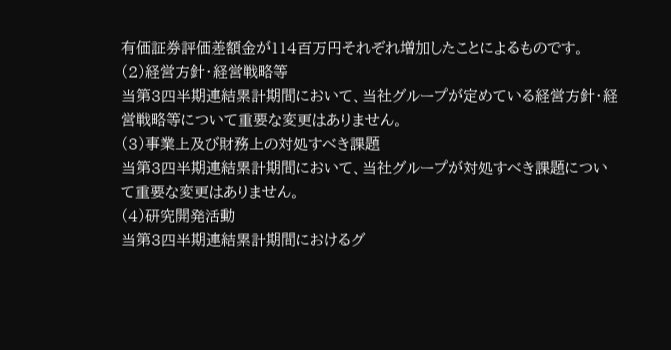有価証券評価差額金が114百万円それぞれ増加したことによるものです。
(2)経営方針・経営戦略等
当第3四半期連結累計期間において、当社グループが定めている経営方針・経営戦略等について重要な変更はありません。
(3)事業上及び財務上の対処すべき課題
当第3四半期連結累計期間において、当社グループが対処すべき課題について重要な変更はありません。
(4)研究開発活動
当第3四半期連結累計期間におけるグ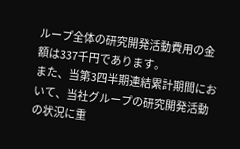ループ全体の研究開発活動費用の金額は337千円であります。
また、当第3四半期連結累計期間において、当社グループの研究開発活動の状況に重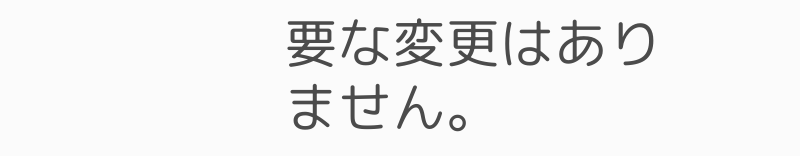要な変更はありません。